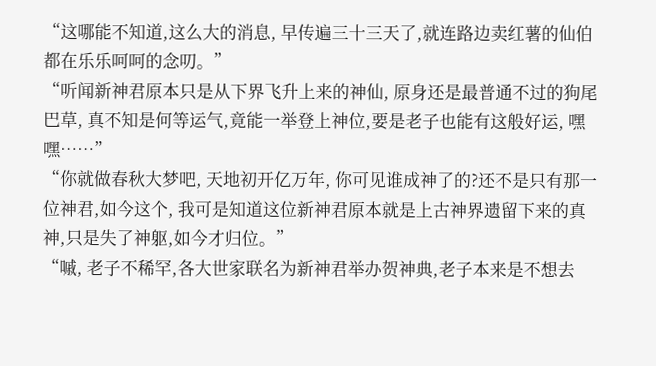“这哪能不知道,这么大的消息, 早传遍三十三天了,就连路边卖红薯的仙伯都在乐乐呵呵的念叨。”
“听闻新神君原本只是从下界飞升上来的神仙, 原身还是最普通不过的狗尾巴草, 真不知是何等运气,竟能一举登上神位,要是老子也能有这般好运, 嘿嘿……”
“你就做春秋大梦吧, 天地初开亿万年, 你可见谁成神了的?还不是只有那一位神君,如今这个, 我可是知道这位新神君原本就是上古神界遗留下来的真神,只是失了神躯,如今才归位。”
“嘁, 老子不稀罕,各大世家联名为新神君举办贺神典,老子本来是不想去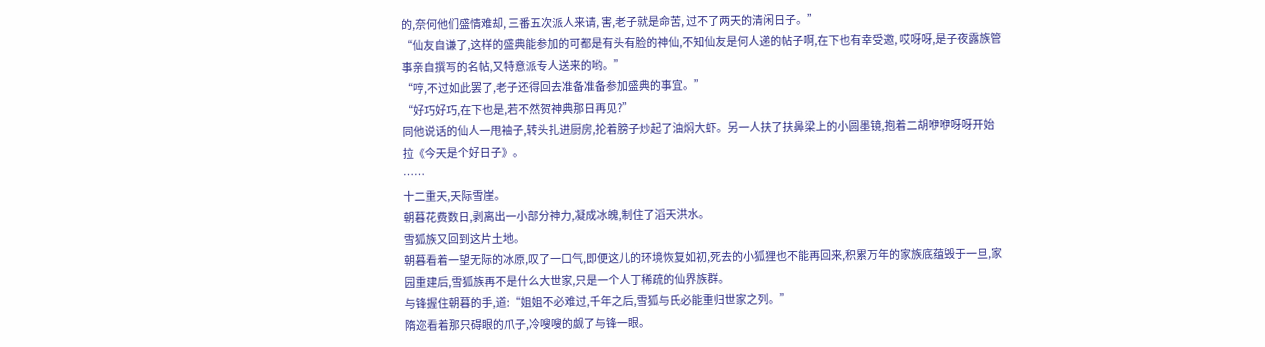的,奈何他们盛情难却, 三番五次派人来请, 害,老子就是命苦, 过不了两天的清闲日子。”
“仙友自谦了,这样的盛典能参加的可都是有头有脸的神仙,不知仙友是何人递的帖子啊,在下也有幸受邀, 哎呀呀,是子夜露族管事亲自撰写的名帖,又特意派专人送来的哟。”
“哼,不过如此罢了,老子还得回去准备准备参加盛典的事宜。”
“好巧好巧,在下也是,若不然贺神典那日再见?”
同他说话的仙人一甩袖子,转头扎进厨房,抡着膀子炒起了油焖大虾。另一人扶了扶鼻梁上的小圆墨镜,抱着二胡咿咿呀呀开始拉《今天是个好日子》。
……
十二重天,天际雪崖。
朝暮花费数日,剥离出一小部分神力,凝成冰魄,制住了滔天洪水。
雪狐族又回到这片土地。
朝暮看着一望无际的冰原,叹了一口气,即便这儿的环境恢复如初,死去的小狐狸也不能再回来,积累万年的家族底蕴毁于一旦,家园重建后,雪狐族再不是什么大世家,只是一个人丁稀疏的仙界族群。
与锋握住朝暮的手,道:“姐姐不必难过,千年之后,雪狐与氏必能重归世家之列。”
隋迩看着那只碍眼的爪子,冷嗖嗖的觑了与锋一眼。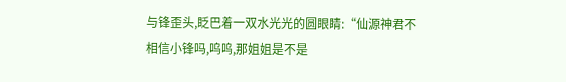与锋歪头,眨巴着一双水光光的圆眼睛:“仙源神君不相信小锋吗,呜呜,那姐姐是不是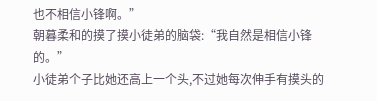也不相信小锋啊。”
朝暮柔和的摸了摸小徒弟的脑袋:“我自然是相信小锋的。”
小徒弟个子比她还高上一个头,不过她每次伸手有摸头的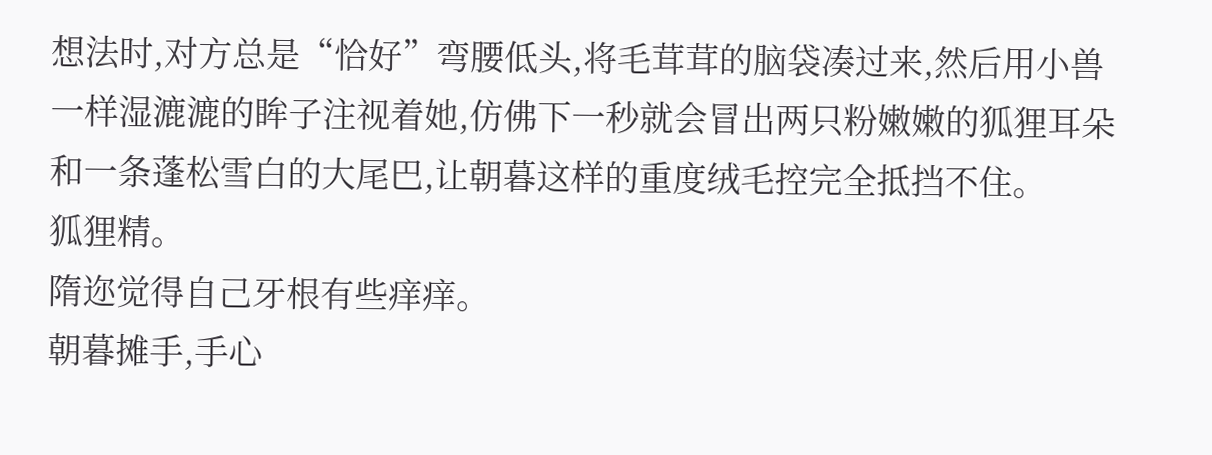想法时,对方总是“恰好”弯腰低头,将毛茸茸的脑袋凑过来,然后用小兽一样湿漉漉的眸子注视着她,仿佛下一秒就会冒出两只粉嫩嫩的狐狸耳朵和一条蓬松雪白的大尾巴,让朝暮这样的重度绒毛控完全抵挡不住。
狐狸精。
隋迩觉得自己牙根有些痒痒。
朝暮摊手,手心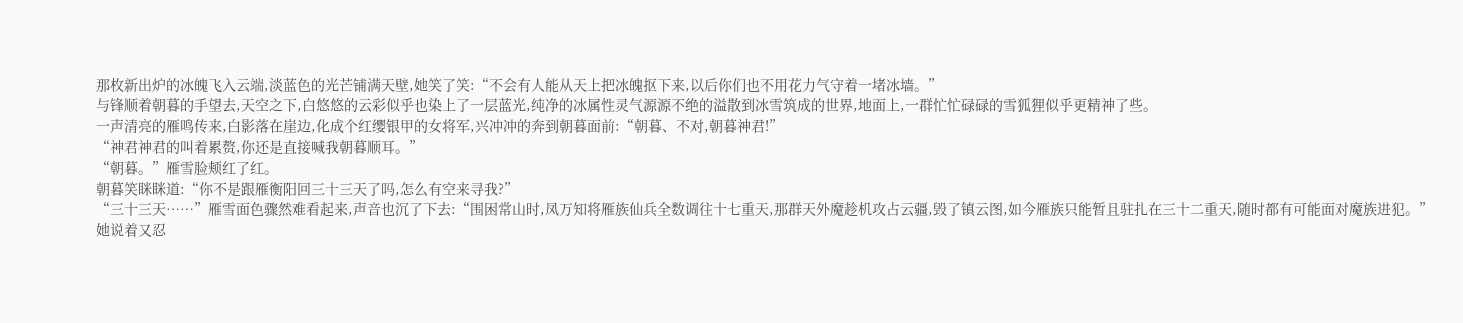那枚新出炉的冰魄飞入云端,淡蓝色的光芒铺满天壁,她笑了笑:“不会有人能从天上把冰魄抠下来,以后你们也不用花力气守着一堵冰墙。”
与锋顺着朝暮的手望去,天空之下,白悠悠的云彩似乎也染上了一层蓝光,纯净的冰属性灵气源源不绝的溢散到冰雪筑成的世界,地面上,一群忙忙碌碌的雪狐狸似乎更精神了些。
一声清亮的雁鸣传来,白影落在崖边,化成个红缨银甲的女将军,兴冲冲的奔到朝暮面前:“朝暮、不对,朝暮神君!”
“神君神君的叫着累赘,你还是直接喊我朝暮顺耳。”
“朝暮。”雁雪脸颊红了红。
朝暮笑眯眯道:“你不是跟雁衡阳回三十三天了吗,怎么有空来寻我?”
“三十三天……”雁雪面色骤然难看起来,声音也沉了下去:“围困常山时,凤万知将雁族仙兵全数调往十七重天,那群天外魔趁机攻占云疆,毁了镇云图,如今雁族只能暂且驻扎在三十二重天,随时都有可能面对魔族进犯。”
她说着又忍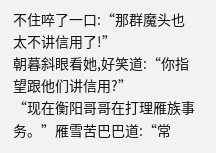不住啐了一口:“那群魔头也太不讲信用了!”
朝暮斜眼看她,好笑道:“你指望跟他们讲信用?”
“现在衡阳哥哥在打理雁族事务。”雁雪苦巴巴道:“常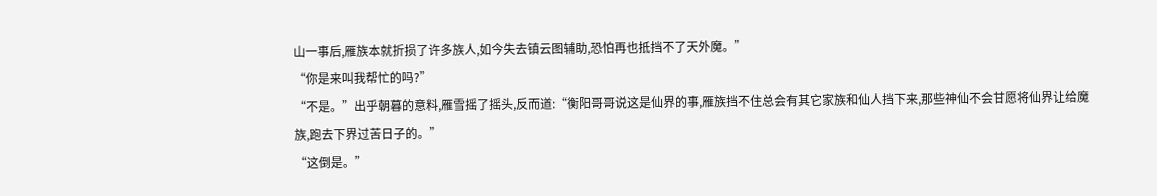山一事后,雁族本就折损了许多族人,如今失去镇云图辅助,恐怕再也抵挡不了天外魔。”
“你是来叫我帮忙的吗?”
“不是。”出乎朝暮的意料,雁雪摇了摇头,反而道:“衡阳哥哥说这是仙界的事,雁族挡不住总会有其它家族和仙人挡下来,那些神仙不会甘愿将仙界让给魔族,跑去下界过苦日子的。”
“这倒是。”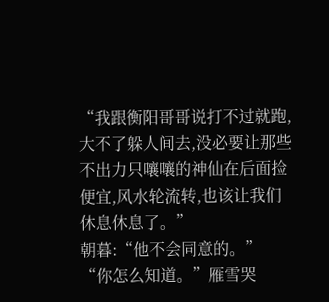“我跟衡阳哥哥说打不过就跑,大不了躲人间去,没必要让那些不出力只嚷嚷的神仙在后面捡便宜,风水轮流转,也该让我们休息休息了。”
朝暮:“他不会同意的。”
“你怎么知道。”雁雪哭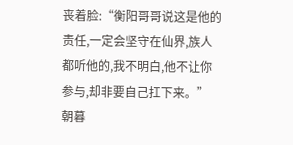丧着脸:“衡阳哥哥说这是他的责任,一定会坚守在仙界,族人都听他的,我不明白,他不让你参与,却非要自己扛下来。”
朝暮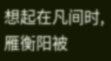想起在凡间时,雁衡阳被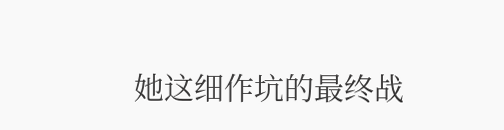她这细作坑的最终战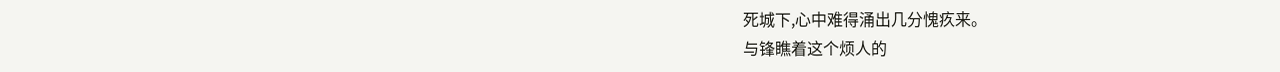死城下,心中难得涌出几分愧疚来。
与锋瞧着这个烦人的